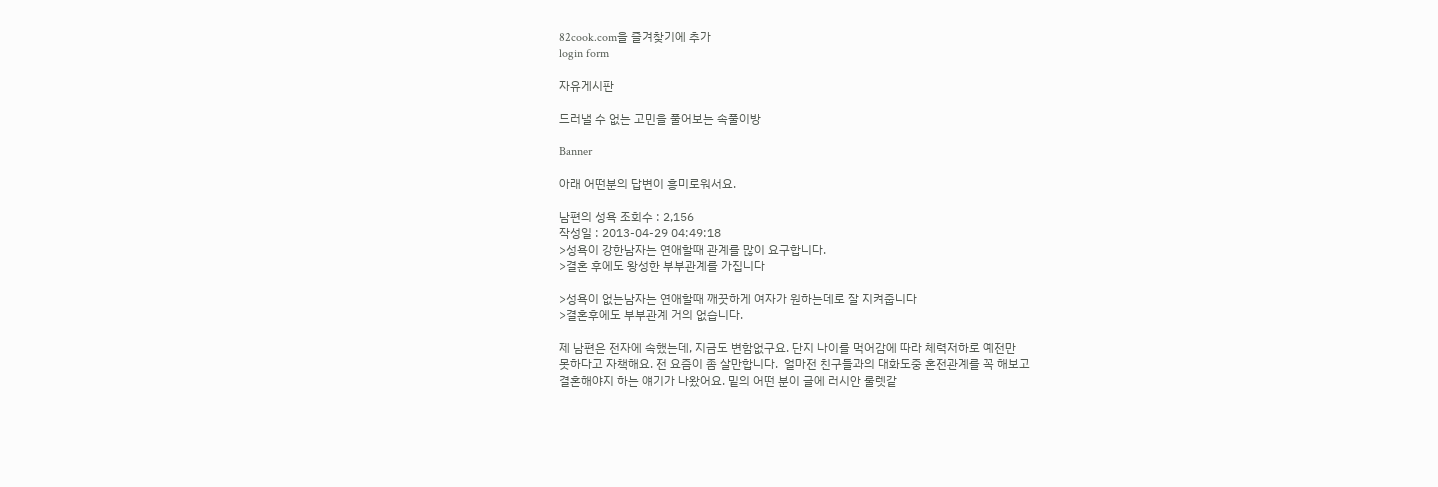82cook.com을 즐겨찾기에 추가
login form

자유게시판

드러낼 수 없는 고민을 풀어보는 속풀이방

Banner

아래 어떤분의 답변이 흥미로워서요.

남편의 성욕 조회수 : 2,156
작성일 : 2013-04-29 04:49:18
>성욕이 강한남자는 연애할때 관계를 많이 요구합니다.
>결혼 후에도 왕성한 부부관계를 가집니다

>성욕이 없는남자는 연애할때 깨끗하게 여자가 원하는데로 잘 지켜줍니다
>결혼후에도 부부관계 거의 없습니다.

제 남편은 전자에 속했는데, 지금도 변함없구요. 단지 나이를 먹어감에 따라 체력저하로 예전만
못하다고 자책해요. 전 요즘이 좀 살만합니다.  얼마전 친구들과의 대화도중 혼전관계를 꼭 해보고
결혼해야지 하는 얘기가 나왔어요. 밑의 어떤 분이 글에 러시안 룰렛같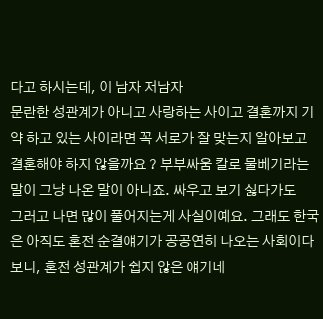다고 하시는데, 이 남자 저남자
문란한 성관계가 아니고 사랑하는 사이고 결혼까지 기약 하고 있는 사이라면 꼭 서로가 잘 맞는지 알아보고
결혼해야 하지 않을까요 ? 부부싸움 칼로 물베기라는 말이 그냥 나온 말이 아니죠. 싸우고 보기 싫다가도
그러고 나면 많이 풀어지는게 사실이예요. 그래도 한국은 아직도 혼전 순결얘기가 공공연히 나오는 사회이다
보니, 혼전 성관계가 쉽지 않은 얘기네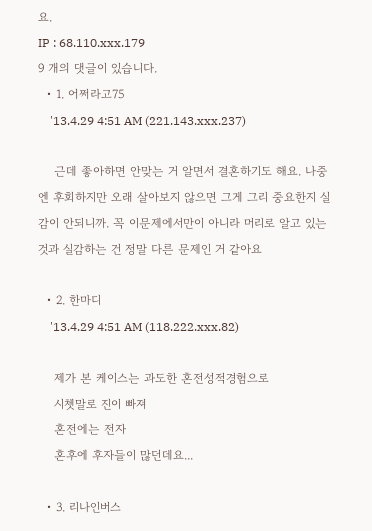요.
IP : 68.110.xxx.179
9 개의 댓글이 있습니다.
  • 1. 어쩌라고75
    '13.4.29 4:51 AM (221.143.xxx.237)

    근데 좋아하면 안맞는 거 알면서 결혼하기도 해요. 나중엔 후회하지만 오래 살아보지 않으면 그게 그리 중요한지 실감이 안되니까. 꼭 이문제에서만이 아니라 머리로 알고 있는 것과 실감하는 건 정말 다른 문제인 거 같아요

  • 2. 한마디
    '13.4.29 4:51 AM (118.222.xxx.82)

    제가 본 케이스는 과도한 혼전성적경험으로
    시쳇말로 진이 빠져
    혼전에는 전자
    혼후에 후자들이 많던데요...

  • 3. 리나인버스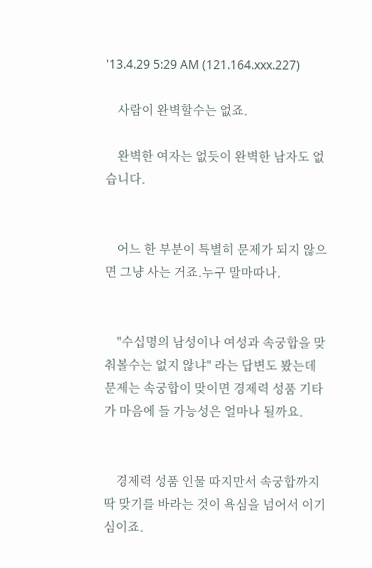'13.4.29 5:29 AM (121.164.xxx.227)

    사람이 완벽할수는 없죠.

    완벽한 여자는 없듯이 완벽한 남자도 없습니다.


    어느 한 부분이 특별히 문제가 되지 않으면 그냥 사는 거죠.누구 말마따나.


    "수십명의 남성이나 여성과 속궁합을 맞춰볼수는 없지 않냐" 라는 답변도 봤는데 문제는 속궁합이 맞이면 경제력 성품 기타가 마음에 들 가능성은 얼마나 될까요.


    경제력 성품 인물 따지만서 속궁합까지 딱 맞기를 바라는 것이 욕심을 넘어서 이기심이죠.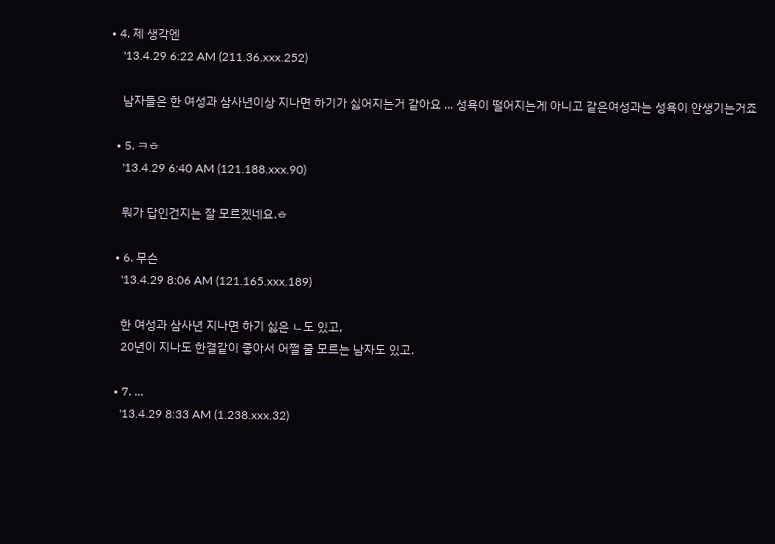• 4. 제 생각엔
    '13.4.29 6:22 AM (211.36.xxx.252)

    남자들은 한 여성과 삼사년이상 지나면 하기가 싫어지는거 같아요 ... 성욕이 떨어지는게 아니고 같은여성과는 성욕이 안생기는거죠

  • 5. ㅋㅎ
    '13.4.29 6:40 AM (121.188.xxx.90)

    뭐가 답인건지는 잘 모르겠네요.ㅎ

  • 6. 무슨
    '13.4.29 8:06 AM (121.165.xxx.189)

    한 여성과 삼사년 지나면 하기 싫은 ㄴ도 있고,
    20년이 지나도 한결같이 좋아서 어쩔 줄 모르는 남자도 있고.

  • 7. ...
    '13.4.29 8:33 AM (1.238.xxx.32)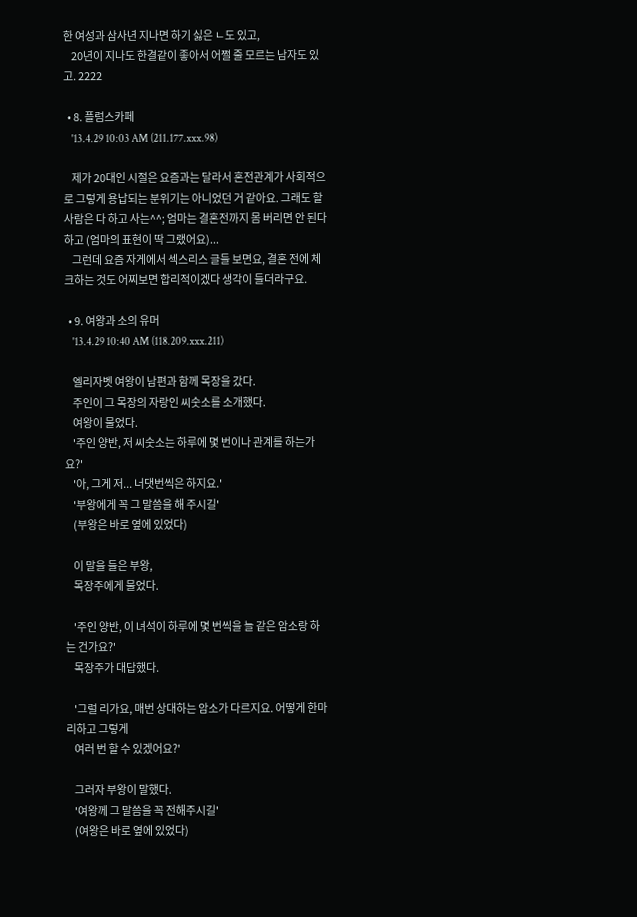한 여성과 삼사년 지나면 하기 싫은 ㄴ도 있고,
    20년이 지나도 한결같이 좋아서 어쩔 줄 모르는 남자도 있고. 2222

  • 8. 플럼스카페
    '13.4.29 10:03 AM (211.177.xxx.98)

    제가 20대인 시절은 요즘과는 달라서 혼전관계가 사회적으로 그렇게 용납되는 분위기는 아니었던 거 같아요. 그래도 할 사람은 다 하고 사는^^; 엄마는 결혼전까지 몸 버리면 안 된다 하고 (엄마의 표현이 딱 그랬어요)...
    그런데 요즘 자게에서 섹스리스 글들 보면요, 결혼 전에 체크하는 것도 어찌보면 합리적이겠다 생각이 들더라구요.

  • 9. 여왕과 소의 유머
    '13.4.29 10:40 AM (118.209.xxx.211)

    엘리자벳 여왕이 남편과 함께 목장을 갔다.
    주인이 그 목장의 자랑인 씨숫소를 소개했다.
    여왕이 물었다.
    '주인 양반, 저 씨숫소는 하루에 몇 번이나 관계를 하는가요?'
    '아, 그게 저... 너댓번씩은 하지요.'
    '부왕에게 꼭 그 말씀을 해 주시길'
    (부왕은 바로 옆에 있었다)

    이 말을 들은 부왕,
    목장주에게 물었다.

    '주인 양반, 이 녀석이 하루에 몇 번씩을 늘 같은 암소랑 하는 건가요?'
    목장주가 대답했다.

    '그럴 리가요, 매번 상대하는 암소가 다르지요. 어떻게 한마리하고 그렇게
    여러 번 할 수 있겠어요?'

    그러자 부왕이 말했다.
    '여왕께 그 말씀을 꼭 전해주시길'
    (여왕은 바로 옆에 있었다)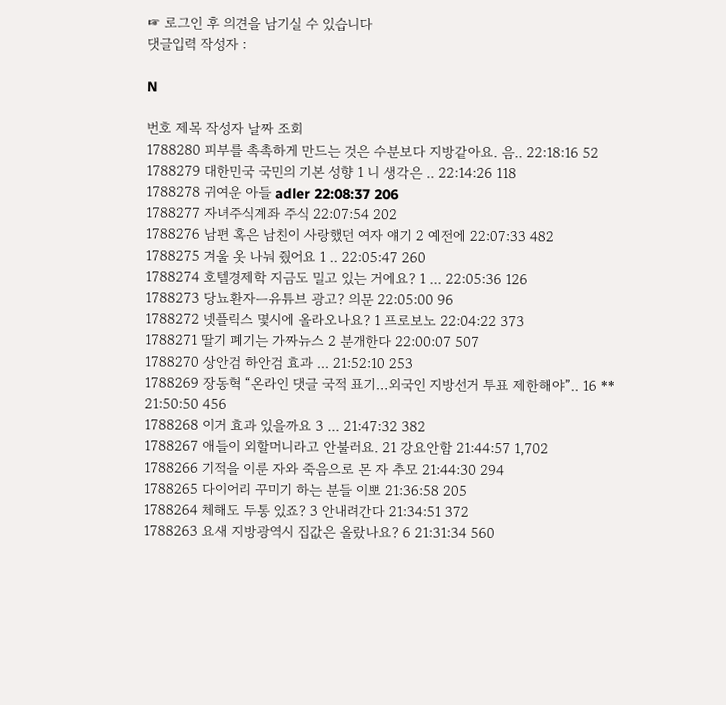☞ 로그인 후 의견을 남기실 수 있습니다
댓글입력 작성자 :

N

번호 제목 작성자 날짜 조회
1788280 피부를 촉촉하게 만드는 것은 수분보다 지방같아요. 음.. 22:18:16 52
1788279 대한민국 국민의 기본 성향 1 니 생각은 .. 22:14:26 118
1788278 귀여운 아들 adler 22:08:37 206
1788277 자녀주식계좌 주식 22:07:54 202
1788276 남편 혹은 남친이 사랑했던 여자 얘기 2 예전에 22:07:33 482
1788275 겨울 옷 나눠 줬어요 1 .. 22:05:47 260
1788274 호텔경제학 지금도 밀고 있는 거에요? 1 ... 22:05:36 126
1788273 당뇨환자ㅡ유튜브 광고? 의문 22:05:00 96
1788272 넷플릭스 몇시에 올라오나요? 1 프로보노 22:04:22 373
1788271 딸기 폐기는 가짜뉴스 2 분개한다 22:00:07 507
1788270 상안검 하안검 효과 ... 21:52:10 253
1788269 장동혁 “온라인 댓글 국적 표기…외국인 지방선거 투표 제한해야”.. 16 ** 21:50:50 456
1788268 이거 효과 있을까요 3 ... 21:47:32 382
1788267 애들이 외할머니라고 안불러요. 21 강요안함 21:44:57 1,702
1788266 기적을 이룬 자와 죽음으로 몬 자 추모 21:44:30 294
1788265 다이어리 꾸미기 하는 분들 이뽀 21:36:58 205
1788264 체해도 두통 있죠? 3 안내려간다 21:34:51 372
1788263 요새 지방광역시 집값은 올랐나요? 6 21:31:34 560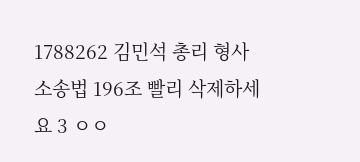1788262 김민석 총리 형사소송법 196조 빨리 삭제하세요 3 ㅇㅇ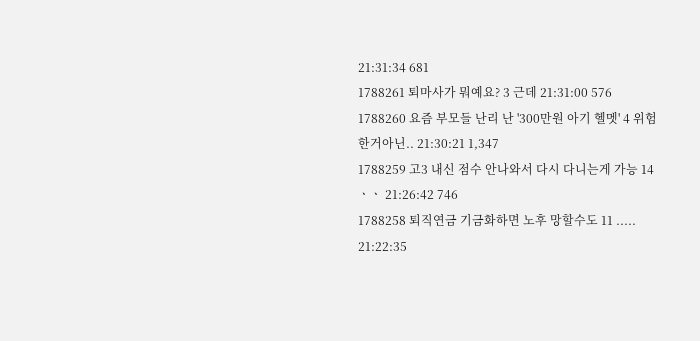21:31:34 681
1788261 퇴마사가 뭐예요? 3 근데 21:31:00 576
1788260 요즘 부모들 난리 난 '300만원 아기 헬멧' 4 위험한거아닌.. 21:30:21 1,347
1788259 고3 내신 점수 안나와서 다시 다니는게 가능 14 ㆍㆍ 21:26:42 746
1788258 퇴직연금 기금화하면 노후 망할수도 11 ..... 21:22:35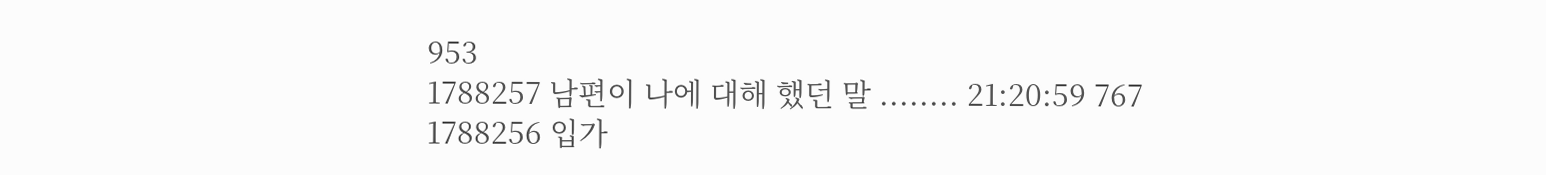953
1788257 남편이 나에 대해 했던 말 ........ 21:20:59 767
1788256 입가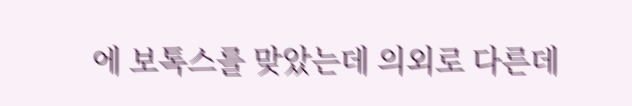에 보톡스를 맞았는데 의외로 다른데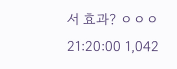서 효과? ㅇㅇㅇ 21:20:00 1,042